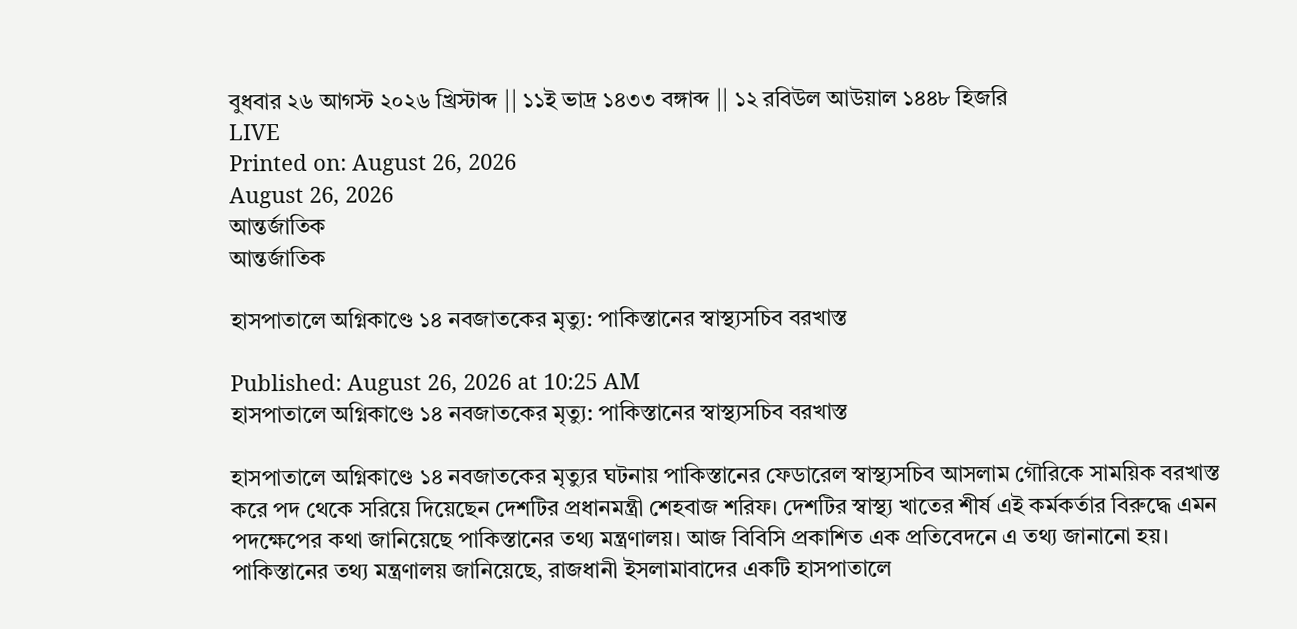বুধবার ২৬ আগস্ট ২০২৬ খ্রিস্টাব্দ || ১১ই ভাদ্র ১৪৩৩ বঙ্গাব্দ || ১২ রবিউল আউয়াল ১৪৪৮ হিজরি
LIVE
Printed on: August 26, 2026
August 26, 2026
আন্তর্জাতিক
আন্তর্জাতিক

হাসপাতালে অগ্নিকাণ্ডে ১৪ নবজাতকের মৃত্যু: পাকিস্তানের স্বাস্থ্যসচিব বরখাস্ত

Published: August 26, 2026 at 10:25 AM
হাসপাতালে অগ্নিকাণ্ডে ১৪ নবজাতকের মৃত্যু: পাকিস্তানের স্বাস্থ্যসচিব বরখাস্ত

হাসপাতালে অগ্নিকাণ্ডে ১৪ নবজাতকের মৃত্যুর ঘটনায় পাকিস্তানের ফেডারেল স্বাস্থ্যসচিব আসলাম গৌরিকে সাময়িক বরখাস্ত করে পদ থেকে সরিয়ে দিয়েছেন দেশটির প্রধানমন্ত্রী শেহবাজ শরিফ। দেশটির স্বাস্থ্য খাতের শীর্ষ এই কর্মকর্তার বিরুদ্ধে এমন পদক্ষেপের কথা জানিয়েছে পাকিস্তানের তথ্য মন্ত্রণালয়। আজ বিবিসি প্রকাশিত এক প্রতিবেদনে এ তথ্য জানানো হয়। পাকিস্তানের তথ্য মন্ত্রণালয় জানিয়েছে, রাজধানী ইসলামাবাদের একটি হাসপাতালে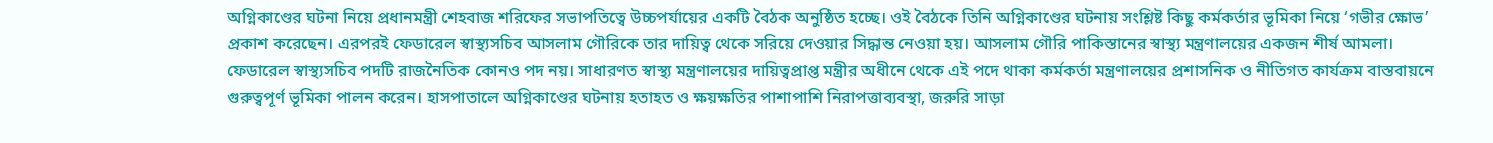অগ্নিকাণ্ডের ঘটনা নিয়ে প্রধানমন্ত্রী শেহবাজ শরিফের সভাপতিত্বে উচ্চপর্যায়ের একটি বৈঠক অনুষ্ঠিত হচ্ছে। ওই বৈঠকে তিনি অগ্নিকাণ্ডের ঘটনায় সংশ্লিষ্ট কিছু কর্মকর্তার ভূমিকা নিয়ে ‘গভীর ক্ষোভ’ প্রকাশ করেছেন। এরপরই ফেডারেল স্বাস্থ্যসচিব আসলাম গৌরিকে তার দায়িত্ব থেকে সরিয়ে দেওয়ার সিদ্ধান্ত নেওয়া হয়। আসলাম গৌরি পাকিস্তানের স্বাস্থ্য মন্ত্রণালয়ের একজন শীর্ষ আমলা। ফেডারেল স্বাস্থ্যসচিব পদটি রাজনৈতিক কোনও পদ নয়। সাধারণত স্বাস্থ্য মন্ত্রণালয়ের দায়িত্বপ্রাপ্ত মন্ত্রীর অধীনে থেকে এই পদে থাকা কর্মকর্তা মন্ত্রণালয়ের প্রশাসনিক ও নীতিগত কার্যক্রম বাস্তবায়নে গুরুত্বপূর্ণ ভূমিকা পালন করেন। হাসপাতালে অগ্নিকাণ্ডের ঘটনায় হতাহত ও ক্ষয়ক্ষতির পাশাপাশি নিরাপত্তাব্যবস্থা, জরুরি সাড়া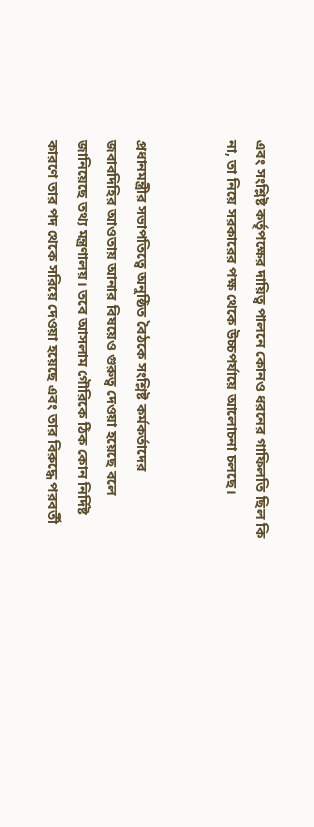এবং সংশ্লিষ্ট কর্তৃপক্ষের দায়িত্ব পালনে কোনও ধরনের গাফিলতি ছিল কি না, তা নিয়ে সরকারের পক্ষ থেকে উচ্চপর্যায়ে আলোচনা চলছে।


প্রধানমন্ত্রীর সভাপতিত্বে অনুষ্ঠিত বৈঠকে সংশ্লিষ্ট কর্মকর্তাদের জবাবদিহির আওতায় আনার বিষয়েও গুরুত্ব দেওয়া হয়েছে বলে জানিয়েছে তথ্য মন্ত্রণালয়। তবে আসলাম গৌরিকে ঠিক কোন নির্দিষ্ট কারণে তার পদ থেকে সরিয়ে দেওয়া হয়েছে এবং তার বিরুদ্ধে পরবর্তী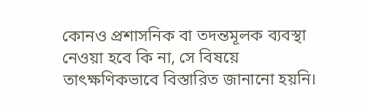কোনও প্রশাসনিক বা তদন্তমূলক ব্যবস্থা নেওয়া হবে কি না, সে বিষয়ে তাৎক্ষণিকভাবে বিস্তারিত জানানো হয়নি।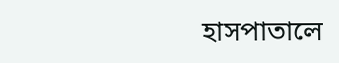হাসপাতালে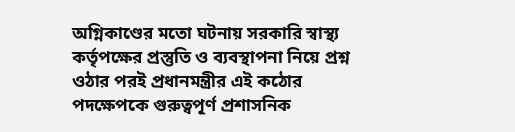অগ্নিকাণ্ডের মতো ঘটনায় সরকারি স্বাস্থ্য কর্তৃপক্ষের প্রস্তুতি ও ব্যবস্থাপনা নিয়ে প্রশ্ন ওঠার পরই প্রধানমন্ত্রীর এই কঠোর পদক্ষেপকে গুরুত্বপূর্ণ প্রশাসনিক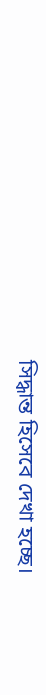সিদ্ধান্ত হিসেবে দেখা হচ্ছে।